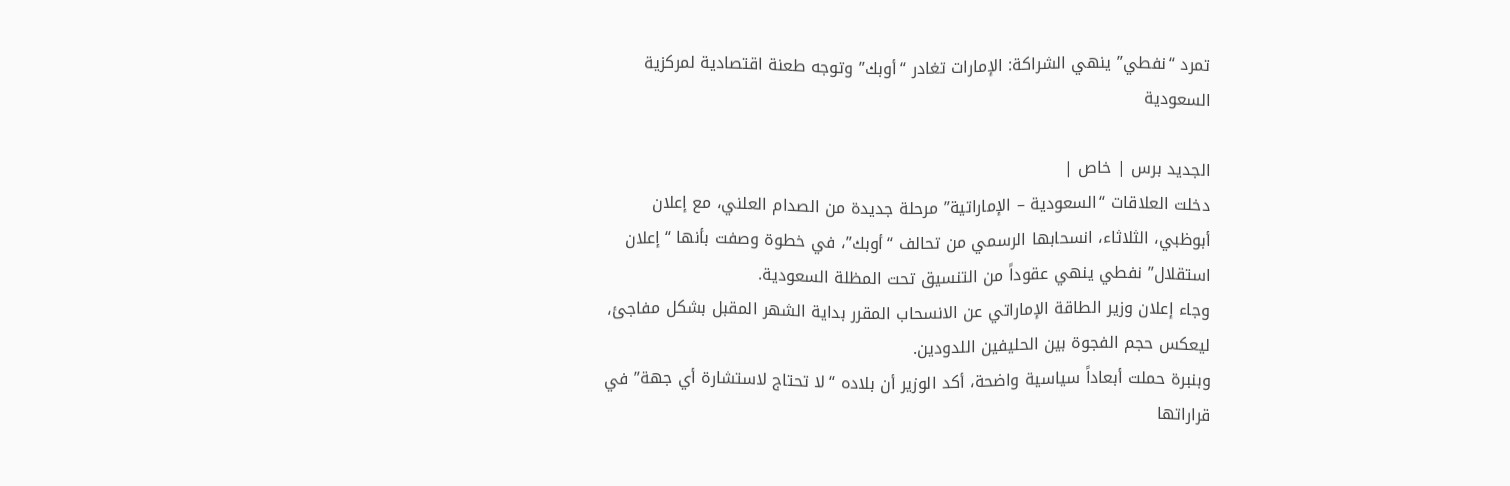تمرد “نفطي” ينهي الشراكة: الإمارات تغادر “أوبك” وتوجه طعنة اقتصادية لمركزية السعودية

الجديد برس | خاص |
دخلت العلاقات “السعودية – الإماراتية” مرحلة جديدة من الصدام العلني، مع إعلان أبوظبي، الثلاثاء، انسحابها الرسمي من تحالف “أوبك”، في خطوة وصفت بأنها “إعلان استقلال” نفطي ينهي عقوداً من التنسيق تحت المظلة السعودية.
وجاء إعلان وزير الطاقة الإماراتي عن الانسحاب المقرر بداية الشهر المقبل بشكل مفاجئ، ليعكس حجم الفجوة بين الحليفين اللدودين.
وبنبرة حملت أبعاداً سياسية واضحة، أكد الوزير أن بلاده “لا تحتاج لاستشارة أي جهة” في قراراتها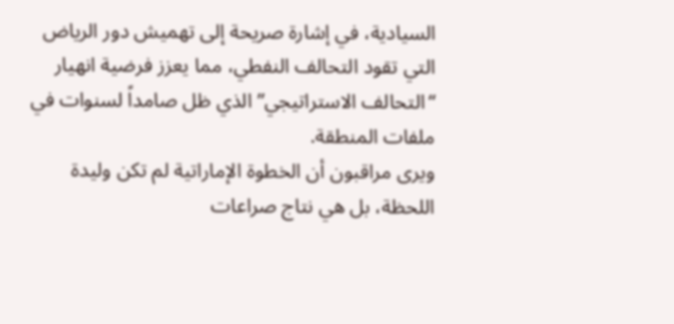السيادية، في إشارة صريحة إلى تهميش دور الرياض التي تقود التحالف النفطي، مما يعزز فرضية انهيار “التحالف الاستراتيجي” الذي ظل صامداً لسنوات في ملفات المنطقة.
ويرى مراقبون أن الخطوة الإماراتية لم تكن وليدة اللحظة، بل هي نتاج صراعات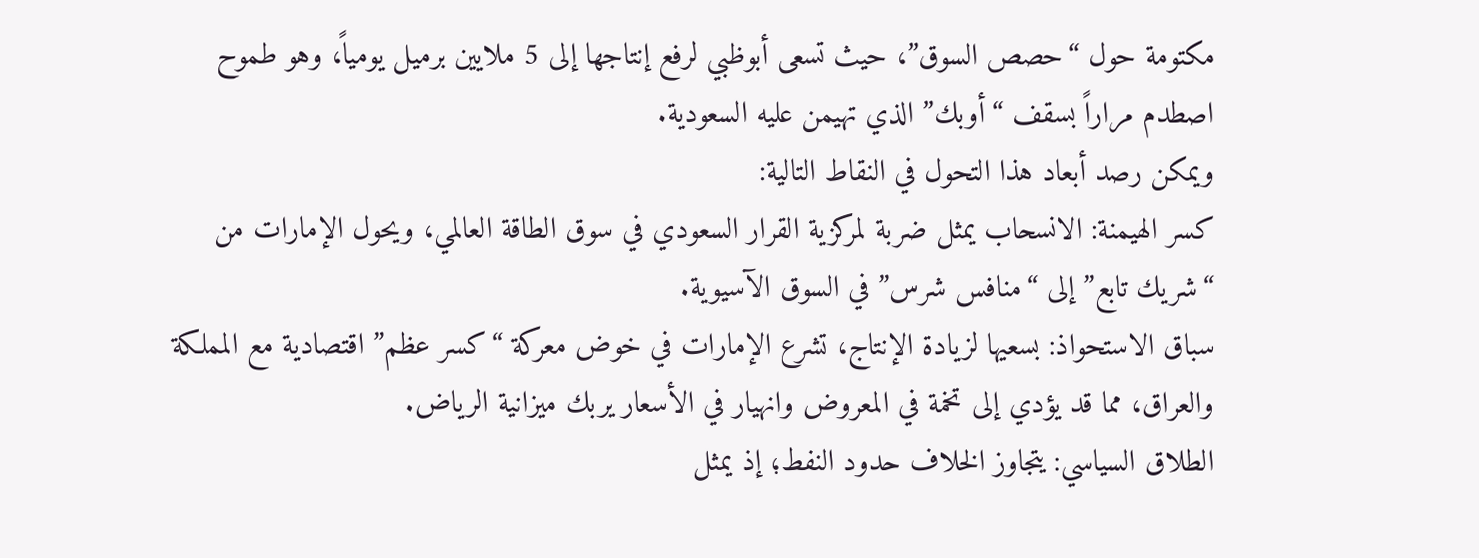مكتومة حول “حصص السوق”، حيث تسعى أبوظبي لرفع إنتاجها إلى 5 ملايين برميل يومياً، وهو طموح اصطدم مراراً بسقف “أوبك” الذي تهيمن عليه السعودية.
ويمكن رصد أبعاد هذا التحول في النقاط التالية:
كسر الهيمنة: الانسحاب يمثل ضربة لمركزية القرار السعودي في سوق الطاقة العالمي، ويحول الإمارات من “شريك تابع” إلى “منافس شرس” في السوق الآسيوية.
سباق الاستحواذ: بسعيها لزيادة الإنتاج، تشرع الإمارات في خوض معركة “كسر عظم” اقتصادية مع المملكة والعراق، مما قد يؤدي إلى تخمة في المعروض وانهيار في الأسعار يربك ميزانية الرياض.
الطلاق السياسي: يتجاوز الخلاف حدود النفط؛ إذ يمثل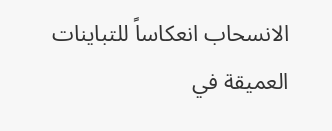الانسحاب انعكاساً للتباينات العميقة في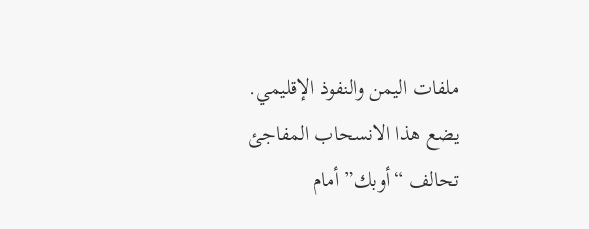ملفات اليمن والنفوذ الإقليمي.
يضع هذا الانسحاب المفاجئ تحالف “أوبك” أمام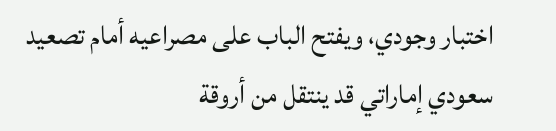اختبار وجودي، ويفتح الباب على مصراعيه أمام تصعيد سعودي إماراتي قد ينتقل من أروقة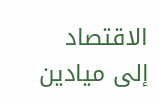الاقتصاد إلى ميادين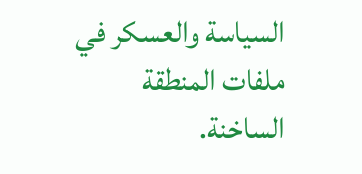السياسة والعسكر في ملفات المنطقة الساخنة.